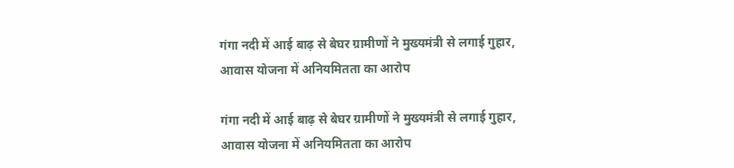गंगा नदी में आई बाढ़ से बेघर ग्रामीणों ने मुख्यमंत्री से लगाई गुहार, आवास योजना में अनियमितता का आरोप

गंगा नदी में आई बाढ़ से बेघर ग्रामीणों ने मुख्यमंत्री से लगाई गुहार, आवास योजना में अनियमितता का आरोप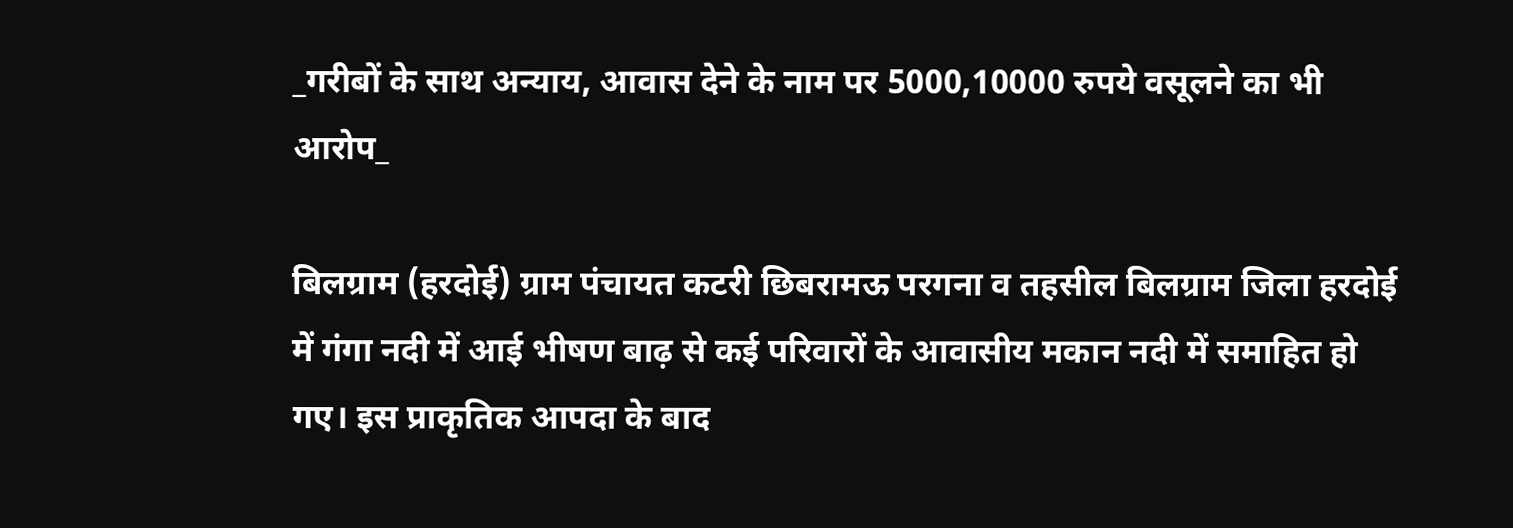_गरीबों के साथ अन्याय, आवास देने के नाम पर 5000,10000 रुपये वसूलने का भी आरोप_

बिलग्राम (हरदोई) ग्राम पंचायत कटरी छिबरामऊ परगना व तहसील बिलग्राम जिला हरदोई में गंगा नदी में आई भीषण बाढ़ से कई परिवारों के आवासीय मकान नदी में समाहित हो गए। इस प्राकृतिक आपदा के बाद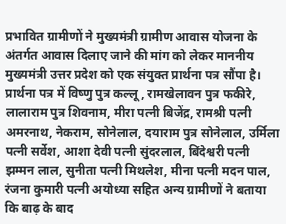प्रभावित ग्रामीणों ने मुख्यमंत्री ग्रामीण आवास योजना के अंतर्गत आवास दिलाए जाने की मांग को लेकर माननीय मुख्यमंत्री उत्तर प्रदेश को एक संयुक्त प्रार्थना पत्र सौंपा है। प्रार्थना पत्र में विष्णु पुत्र कल्लू, रामखेलावन पुत्र फकीरे, लालाराम पुत्र शिवनाम, मीरा पत्नी बिजेंद्र, रामश्री पत्नी अमरनाथ, नेकराम, सोनेलाल, दयाराम पुत्र सोनेलाल, उर्मिला पत्नी सर्वेश, आशा देवी पत्नी सुंदरलाल, बिंदेश्वरी पत्नी झम्मन लाल, सुनीता पत्नी मिथलेश, मीना पत्नी मदन पाल, रंजना कुमारी पत्नी अयोध्या सहित अन्य ग्रामीणों ने बताया कि बाढ़ के बाद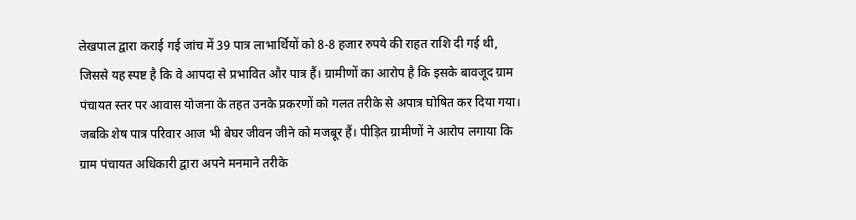लेखपाल द्वारा कराई गई जांच में 39 पात्र लाभार्थियों को 8-8 हजार रुपये की राहत राशि दी गई थी, जिससे यह स्पष्ट है कि वे आपदा से प्रभावित और पात्र हैं। ग्रामीणों का आरोप है कि इसके बावजूद ग्राम पंचायत स्तर पर आवास योजना के तहत उनके प्रकरणों को गलत तरीके से अपात्र घोषित कर दिया गया। जबकि शेष पात्र परिवार आज भी बेघर जीवन जीने को मजबूर हैं। पीड़ित ग्रामीणों ने आरोप लगाया कि ग्राम पंचायत अधिकारी द्वारा अपने मनमाने तरीके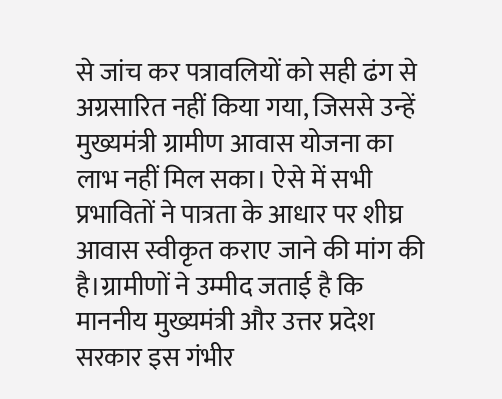से जांच कर पत्रावलियों को सही ढंग से अग्रसारित नहीं किया गया, जिससे उन्हें मुख्यमंत्री ग्रामीण आवास योजना का लाभ नहीं मिल सका। ऐसे में सभी प्रभावितों ने पात्रता के आधार पर शीघ्र आवास स्वीकृत कराए जाने की मांग की है।ग्रामीणों ने उम्मीद जताई है कि माननीय मुख्यमंत्री और उत्तर प्रदेश सरकार इस गंभीर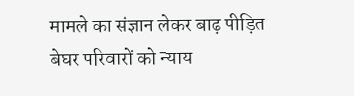मामले का संज्ञान लेकर बाढ़ पीड़ित बेघर परिवारों को न्याय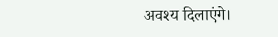अवश्य दिलाएंगे।